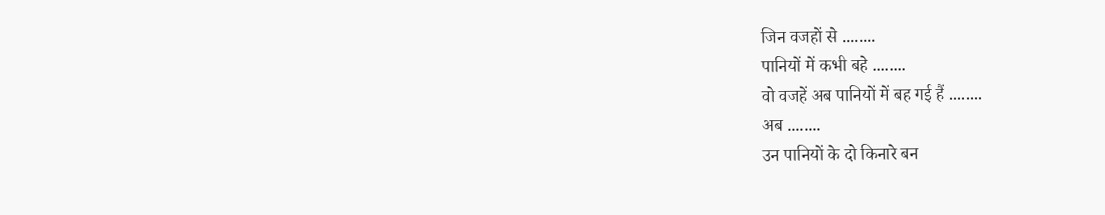जिन वजहों से ........
पानियों में कभी बहे ........
वो वजहें अब पानियों में बह गई हैं ........
अब ........
उन पानियों के दो किनारे बन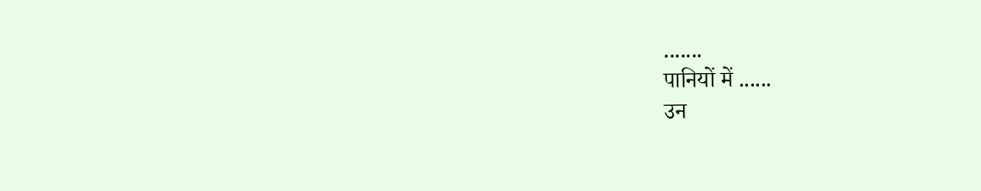.......
पानियों में ......
उन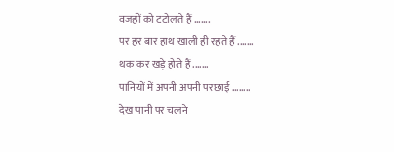वजहों को टटोलते हैं .......
पर हर बार हाथ खाली ही रहते हैं .......
थक कर खड़े होते हैं .......
पानियों में अपनी अपनी परछाई ........
देख पानी पर चलने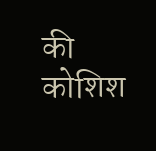की कोशिश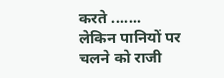करते .......
लेकिन पानियों पर चलने को राजी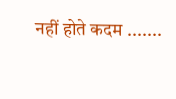नहीं होते कदम .......